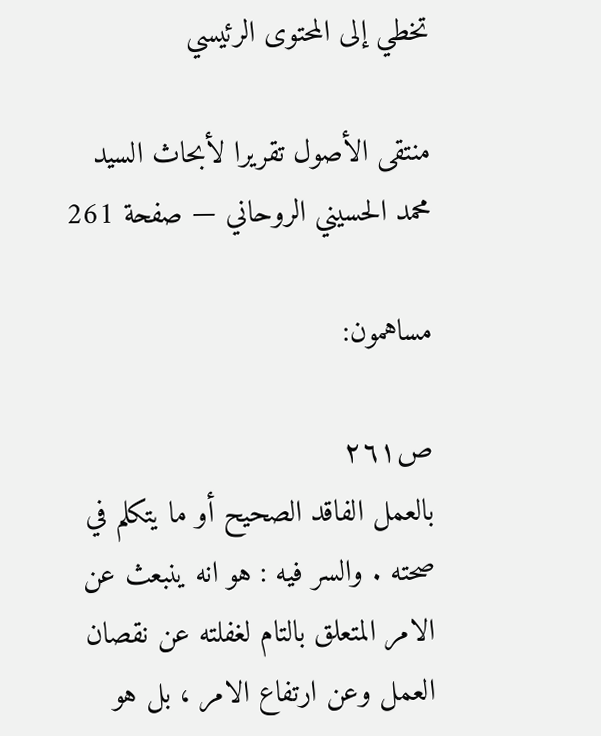تخطي إلى المحتوى الرئيسي

منتقى الأصول تقريرا لأبحاث السيد محمد الحسيني الروحاني — صفحة 261

مساهمون:

ص٢٦١
بالعمل الفاقد الصحيح أو ما يتكلم في صحته . والسر فيه : هو انه ينبعث عن الامر المتعلق بالتام لغفلته عن نقصان العمل وعن ارتفاع الامر ، بل هو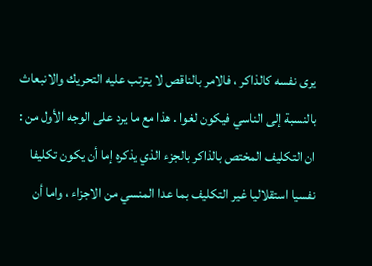يرى نفسه كالذاكر ، فالامر بالناقص لا يترتب عليه التحريك والانبعاث بالنسبة إلى الناسي فيكون لغوا . هذا مع ما يرد على الوجه الأول من : ان التكليف المختص بالذاكر بالجزء الذي يذكره إما أن يكون تكليفا نفسيا استقلاليا غير التكليف بما عدا المنسي من الاجزاء ، واما أن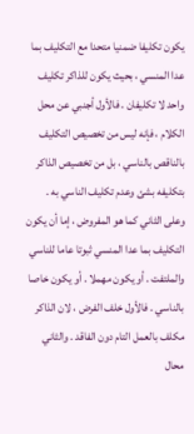يكون تكليفا ضمنيا متحدا مع التكليف بما عدا المنسي ، بحيث يكون للذاكر تكليف واحد لا تكليفان . فالأول أجنبي عن محل الكلام ، فإنه ليس من تخصيص التكليف بالناقص بالناسي ، بل من تخصيص الذاكر بتكليفه بشئ وعدم تكليف الناسي به . وعلى الثاني كما هو المفروض ، إما أن يكون التكليف بما عدا المنسي ثبوتا عاما للناسي والملتفت . أو يكون مهملا . أو يكون خاصا بالناسي . فالأول خلف الفرض ، لان الذاكر مكلف بالعمل التام دون الفاقد . والثاني محال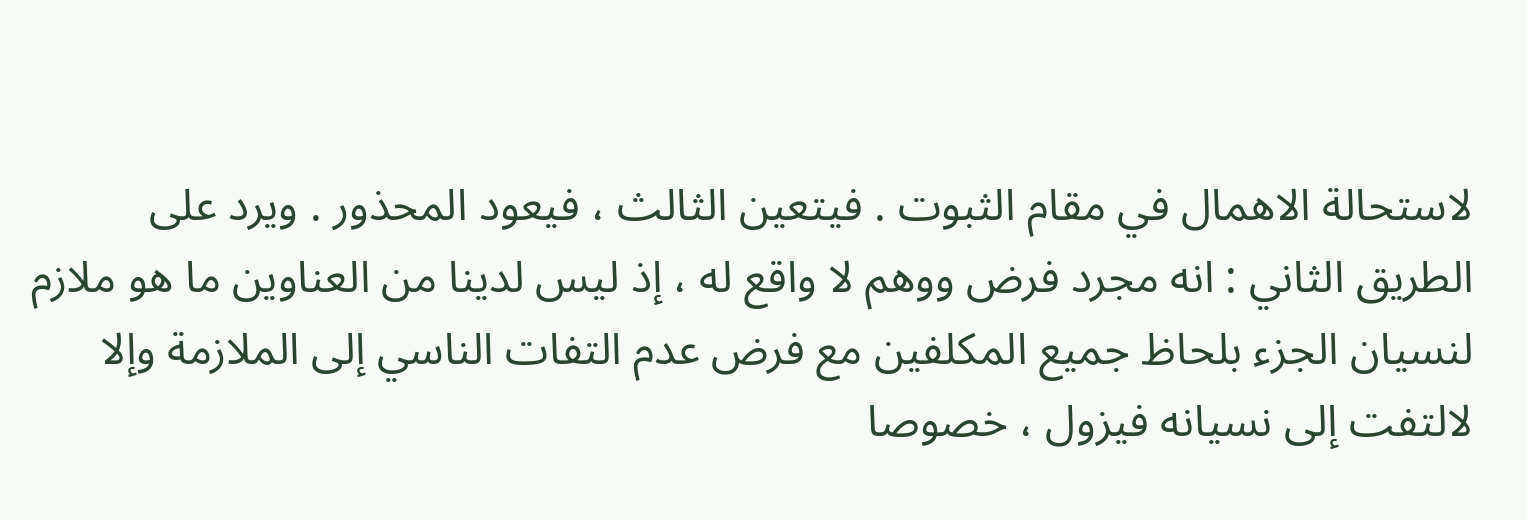لاستحالة الاهمال في مقام الثبوت . فيتعين الثالث ، فيعود المحذور . ويرد على الطريق الثاني : انه مجرد فرض ووهم لا واقع له ، إذ ليس لدينا من العناوين ما هو ملازم لنسيان الجزء بلحاظ جميع المكلفين مع فرض عدم التفات الناسي إلى الملازمة وإلا لالتفت إلى نسيانه فيزول ، خصوصا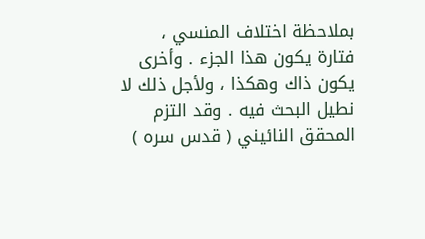بملاحظة اختلاف المنسي ، فتارة يكون هذا الجزء . وأخرى يكون ذاك وهكذا ، ولأجل ذلك لا نطيل البحث فيه . وقد التزم المحقق النائيني ( قدس سره )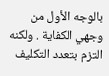بالوجه الأول من وجهي الكفاية . ولكنه التزم بتعدد التكليف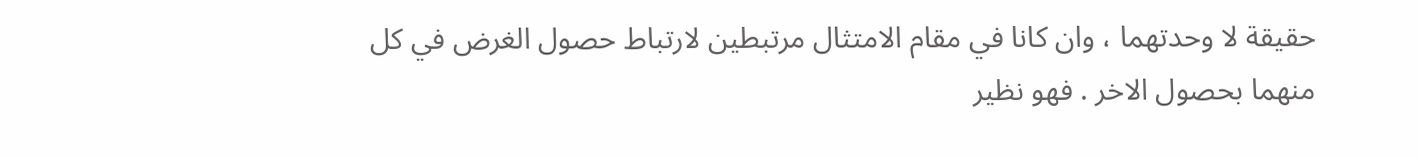حقيقة لا وحدتهما ، وان كانا في مقام الامتثال مرتبطين لارتباط حصول الغرض في كل منهما بحصول الاخر . فهو نظير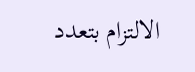الالتزام بتعدد